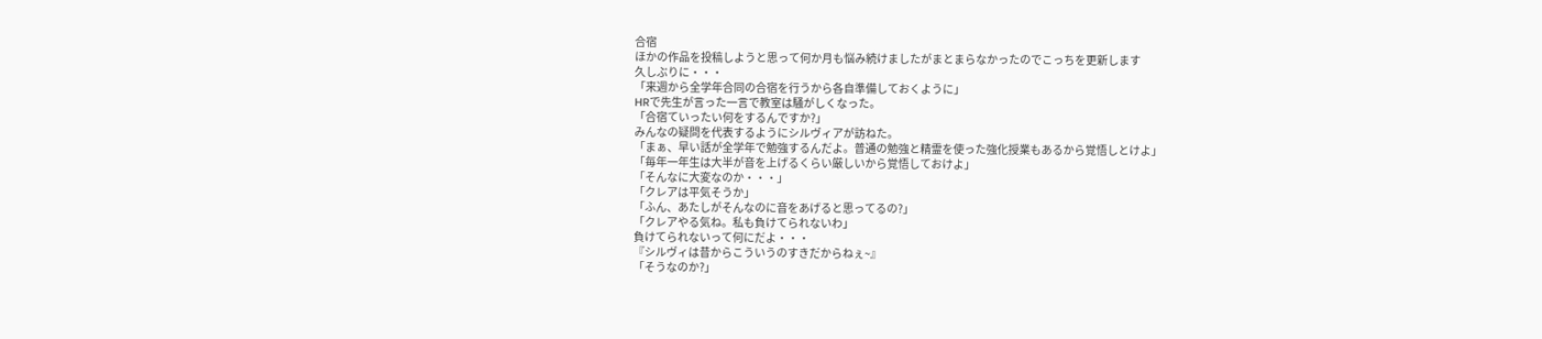合宿
ほかの作品を投稿しようと思って何か月も悩み続けましたがまとまらなかったのでこっちを更新します
久しぶりに・・・
「来週から全学年合同の合宿を行うから各自準備しておくように」
HRで先生が言った一言で教室は騒がしくなった。
「合宿ていったい何をするんですか?」
みんなの疑問を代表するようにシルヴィアが訪ねた。
「まぁ、早い話が全学年で勉強するんだよ。普通の勉強と精霊を使った強化授業もあるから覚悟しとけよ」
「毎年一年生は大半が音を上げるくらい厳しいから覚悟しておけよ」
「そんなに大変なのか・・・」
「クレアは平気そうか」
「ふん、あたしがそんなのに音をあげると思ってるの?」
「クレアやる気ね。私も負けてられないわ」
負けてられないって何にだよ・・・
『シルヴィは昔からこういうのすきだからねぇ~』
「そうなのか?」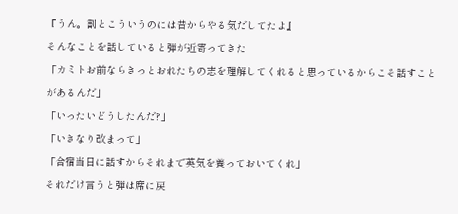『うん。割とこういうのには昔からやる気だしてたよ』
そんなことを話していると弾が近寄ってきた
「カミトお前ならきっとおれたちの志を理解してくれると思っているからこそ話すことがあるんだ」
「いったいどうしたんだ?」
「いきなり改まって」
「合宿当日に話すからそれまで英気を養っておいてくれ」
それだけ言うと弾は席に戻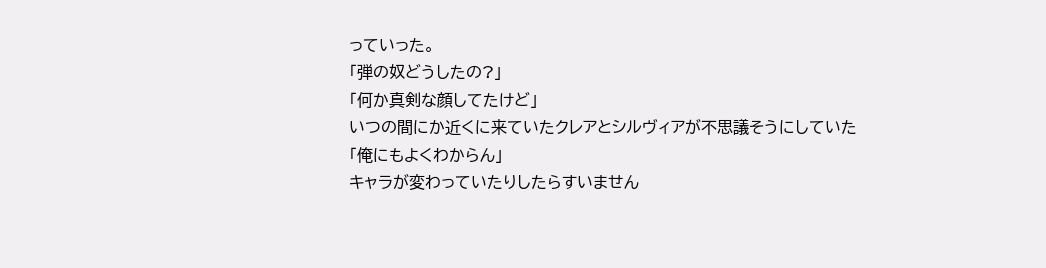っていった。
「弾の奴どうしたの?」
「何か真剣な顔してたけど」
いつの間にか近くに来ていたクレアとシルヴィアが不思議そうにしていた
「俺にもよくわからん」
キャラが変わっていたりしたらすいません